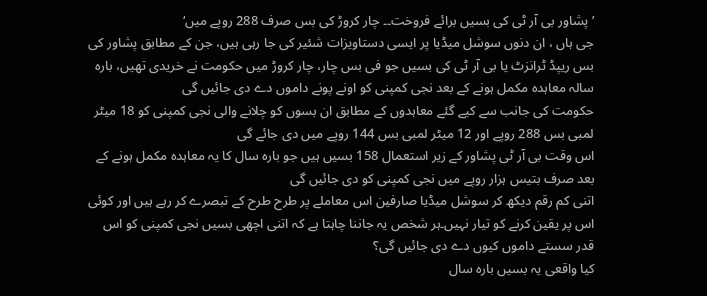’پشاور بی آر ٹی کی بسیں برائے فروخت۔۔ چار کروڑ کی بس صرف 288 روپے میں‘
جی ہاں ، ان دنوں سوشل میڈیا پر ایسی دستاویزات شئیر کی جا رہی ہیں، جن کے مطابق پشاور کی بس ریپڈ ٹرانزٹ یا بی آر ٹی کی بسیں جو فی بس چار، چار کروڑ میں حکومت نے خریدی تھیں، بارہ سالہ معاہدہ مکمل ہونے کے بعد نجی کمپنی کو اونے پونے داموں دے دی جائیں گی
حکومت کی جانب سے کیے گئے معاہدوں کے مطابق ان بسوں کو چلانے والی نجی کمپنی کو 18 میٹر لمبی بس 288 روپے اور 12 میٹر لمبی بس 144 روپے میں دی جائے گی
اس وقت بی آر ٹی پشاور کے زیر استعمال 158 بسیں ہیں جو بارہ سال کا یہ معاہدہ مکمل ہونے کے بعد صرف بتیس ہزار روپے میں نجی کمپنی کو دی جائیں گی
اتنی کم رقم دیکھ کر سوشل میڈیا صارفین اس معاملے پر طرح طرح کے تبصرے کر رہے ہیں اور کوئی اس پر یقین کرنے کو تیار نہیں۔ہر شخص یہ جاننا چاہتا ہے کہ اتنی اچھی بسیں نجی کمپنی کو اس قدر سستے داموں کیوں دے دی جائیں گی؟
کیا واقعی یہ بسیں بارہ سال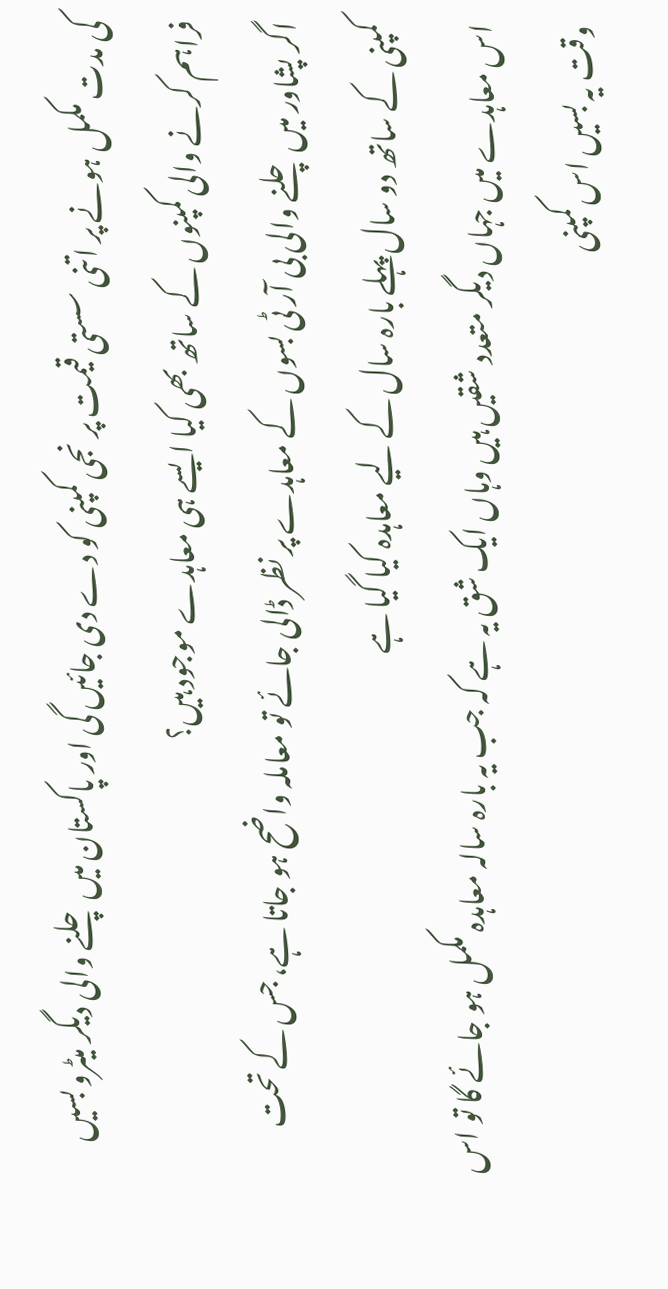کی مدت مکمل ہونے پر اتنی سستی قیمت پر نجی کمپنی کو دے دی جائیں گی اور پاکستان میں چلنے والی دیگر میٹرو بسیں فراہم کرنے والی کمپنوں کے ساتھ بھی کیا ایسے ہی معاہدے موجود ہیں؟
اگر پشاور میں چلنے والی بی آر ٹی بسوں کے معاہدے پر نظر ڈالی جائے تو معاملہ واضح ہو جاتا ہے، جس کے تحت کمپنی کے ساتھ دو سال پہلے بارہ سال کے لیے معاہدہ کیا گیا ہے
اس معاہدے میں جہاں دیگر متعدد شقیں ہیں وہاں ایک شق یہ ہے کہ جب یہ بارہ سالہ معاہدہ مکمل ہو جائے گا تو اس وقت یہ بسیں اس کمپنی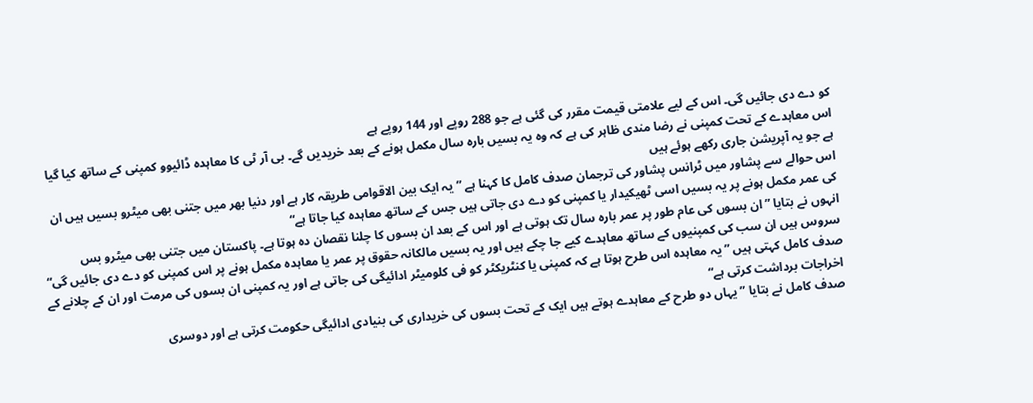کو دے دی جائیں گی۔ اس کے لیے علامتی قیمت مقرر کی گئی ہے جو 288 روپے اور 144 روپے ہے
اس معاہدے کے تحت کمپنی نے رضا مندی ظاہر کی ہے کہ وہ یہ بسیں بارہ سال مکمل ہونے کے بعد خریدیں گے۔ بی آر ٹی کا معاہدہ ڈائیوو کمپنی کے ساتھ کیا گیا ہے جو یہ آپریشن جاری رکھے ہوئے ہیں
اس حوالے سے پشاور میں ٹرانس پشاور کی ترجمان صدف کامل کا کہنا ہے ”یہ ایک بین الاقوامی طریقہ کار ہے اور دنیا بھر میں جتنی بھی میٹرو بسیں ہیں ان کی عمر مکمل ہونے پر یہ بسیں اسی ٹھیکیدار یا کمپنی کو دے دی جاتی ہیں جس کے ساتھ معاہدہ کیا جاتا ہے“
انہوں نے بتایا ”ان بسوں کی عام طور پر عمر بارہ سال تک ہوتی ہے اور اس کے بعد ان بسوں کا چلنا نقصان دہ ہوتا ہے۔ پاکستان میں جتنی بھی میٹرو بس سروس ہیں ان سب کی کمپنیوں کے ساتھ معاہدے کیے جا چکے ہیں اور یہ بسیں مالکانہ حقوق پر عمر یا معاہدہ مکمل ہونے پر اس کمپنی کو دے دی جائیں گی“
صدف کامل کہتی ہیں ”یہ معاہدہ اس طرح ہوتا ہے کہ کمپنی یا کنٹریکٹر کو فی کلومیٹر ادائیگی کی جاتی ہے اور یہ کمپنی ان بسوں کی مرمت اور ان کے چلانے کے اخراجات برداشت کرتی ہے“
صدف کامل نے بتایا ”یہاں دو طرح کے معاہدے ہوتے ہیں ایک کے تحت بسوں کی خریداری کی بنیادی ادائیگی حکومت کرتی ہے اور دوسری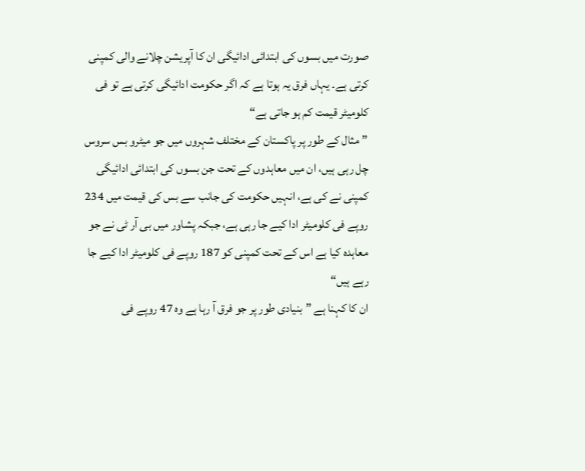صورت میں بسوں کی ابتدائی ادائیگی ان کا آپریشن چلانے والی کمپنی کرتی ہے۔ یہاں فرق یہ ہوتا ہے کہ اگر حکومت ادائیگی کرتی ہے تو فی کلومیٹر قیمت کم ہو جاتی ہے“
”مثال کے طور پر پاکستان کے مختلف شہروں میں جو میٹرو بس سروس چل رہی ہیں، ان میں معاہدوں کے تحت جن بسوں کی ابتدائی ادائیگی کمپنی نے کی ہے، انہیں حکومت کی جانب سے بس کی قیمت میں 234 روپے فی کلومیٹر ادا کیے جا رہی ہے، جبکہ پشاور میں بی آر ٹی نے جو معاہدہ کیا ہے اس کے تحت کمپنی کو 187 روپے فی کلومیٹر ادا کیے جا رہے ہیں“
ان کا کہنا ہے ”بنیادی طور پر جو فرق آ رہا ہے وہ 47 روپے فی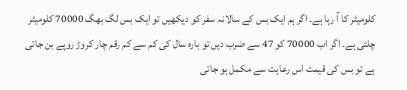کلومیٹر کا آ رہا ہے۔ اگر ہم ایک بس کے سالانہ سفر کو دیکھیں تو ایک بس لگ بھگ 70000 کلومیٹر چلتی ہے۔ اگر اب 70000 کو 47 سے ضرب دیں تو بارہ سال کی کم سے کم رقم چار کروڑ روپے بن جاتی ہے تو بس کی قیمت اس رعایت سے مکمل ہو جاتی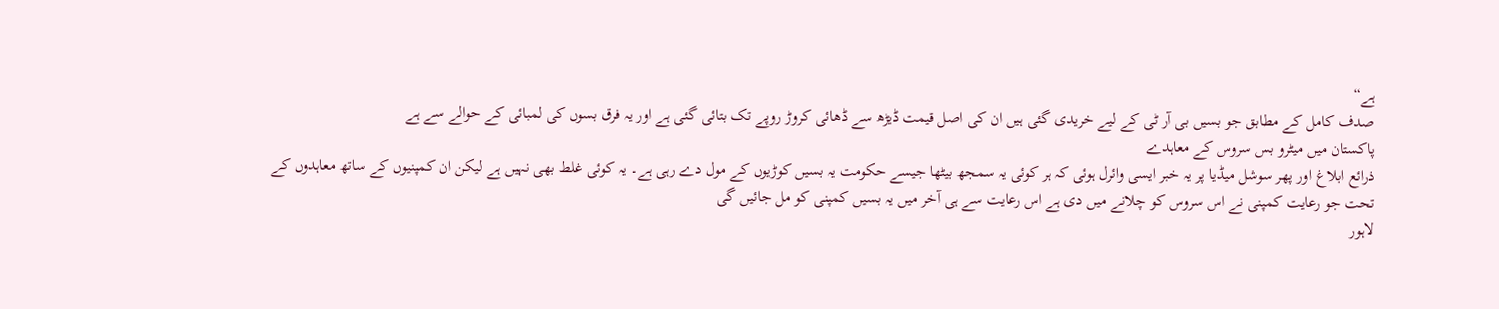ہے“
صدف کامل کے مطابق جو بسیں بی آر ٹی کے لیے خریدی گئی ہیں ان کی اصل قیمت ڈیڑھ سے ڈھائی کروڑ روپے تک بتائی گئی ہے اور یہ فرق بسوں کی لمبائی کے حوالے سے ہے
پاکستان میں میٹرو بس سروس کے معاہدے
ذرائع ابلاغ اور پھر سوشل میڈیا پر یہ خبر ایسی وائرل ہوئی کہ ہر کوئی یہ سمجھ بیٹھا جیسے حکومت یہ بسیں کوڑیوں کے مول دے رہی ہے۔ یہ کوئی غلط بھی نہیں ہے لیکن ان کمپنیوں کے ساتھ معاہدوں کے تحت جو رعایت کمپنی نے اس سروس کو چلانے میں دی ہے اس رعایت سے ہی آخر میں یہ بسیں کمپنی کو مل جائیں گی
لاہور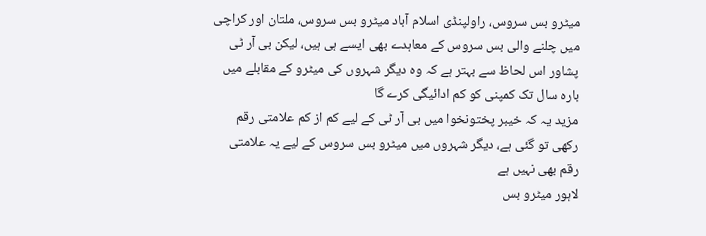میٹرو بس سروس، راولپنڈی اسلام آباد میٹرو بس سروس، ملتان اور کراچی میں چلنے والی بس سروس کے معاہدے بھی ایسے ہی ہیں، لیکن بی آر ٹی پشاور اس لحاظ سے بہتر ہے کہ وہ دیگر شہروں کی میٹرو کے مقابلے میں بارہ سال تک کمپنی کو کم ادائیگی کرے گا
مزید یہ کہ خیبر پختونخوا میں بی آر ٹی کے لیے کم از کم علامتی رقم رکھی تو گئی ہے، دیگر شہروں میں میٹرو بس سروس کے لیے یہ علامتی رقم بھی نہیں ہے
لاہور میٹرو بس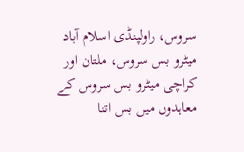سروس، راولپنڈی اسلام آباد میٹرو بس سروس، ملتان اور کراچی میٹرو بس سروس کے معاہدوں میں بس اتنا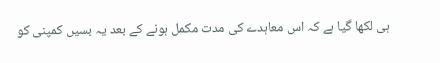ہی لکھا گیا ہے کہ اس معاہدے کی مدت مکمل ہونے کے بعد یہ بسیں کمپنی کو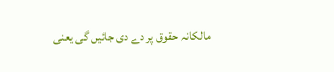مالکانہ حقوق پر دے دی جائیں گی یعنی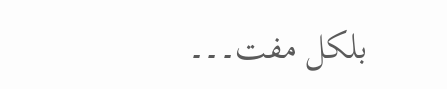بلکل مفت۔۔۔